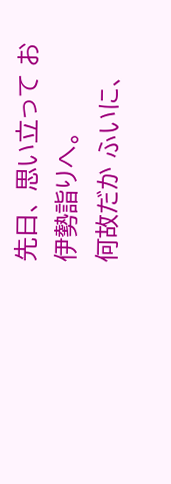先日、 思い立って お伊勢詣りへ。
何故だか ふいに、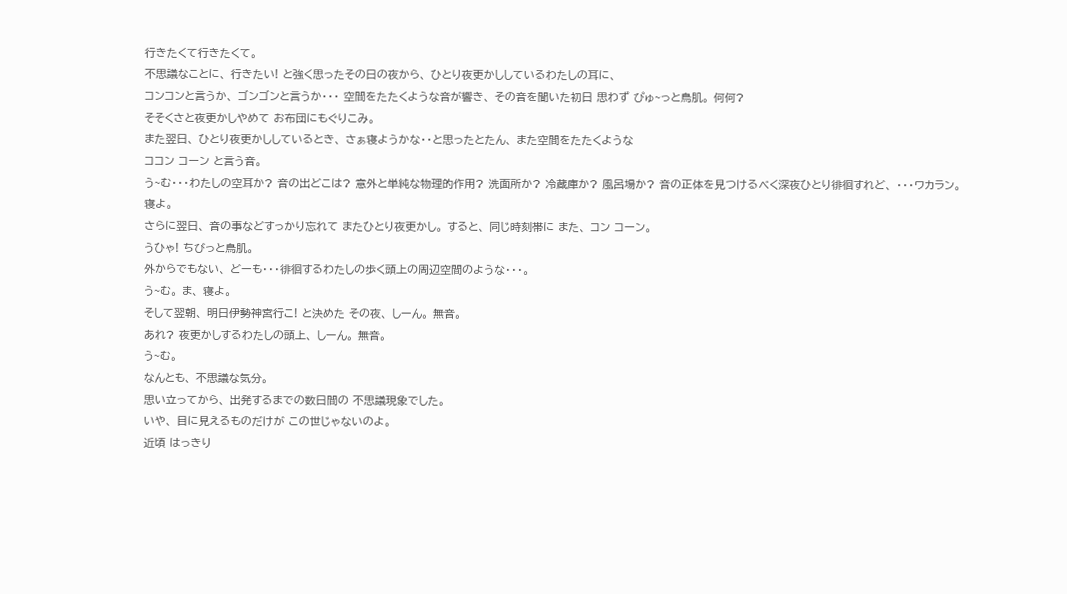行きたくて行きたくて。
不思議なことに、 行きたい! と強く思ったその日の夜から、 ひとり夜更かししているわたしの耳に、
コンコンと言うか、 ゴンゴンと言うか・・・ 空間をたたくような音が響き、 その音を聞いた初日 思わず ぴゅ~っと鳥肌。 何何?
そそくさと夜更かしやめて お布団にもぐりこみ。
また翌日、 ひとり夜更かししているとき、 さぁ寝ようかな・・と思ったとたん、 また空間をたたくような
ココン コーン と言う音。
う~む・・・わたしの空耳か? 音の出どこは? 意外と単純な物理的作用? 洗面所か? 冷蔵庫か? 風呂場か? 音の正体を見つけるべく深夜ひとり徘徊すれど、 ・・・ワカラン。
寝よ。
さらに翌日、 音の事などすっかり忘れて またひとり夜更かし。 すると、 同じ時刻帯に また、 コン コーン。
うひゃ! ちびっと鳥肌。
外からでもない、 どーも・・・徘徊するわたしの歩く頭上の周辺空間のような・・・。
う~む。 ま、 寝よ。
そして翌朝、 明日伊勢神宮行こ! と決めた その夜、 しーん。 無音。
あれ? 夜更かしするわたしの頭上、 しーん。 無音。
う~む。
なんとも、 不思議な気分。
思い立ってから、 出発するまでの数日間の 不思議現象でした。
いや、 目に見えるものだけが この世じゃないのよ。
近頃 はっきり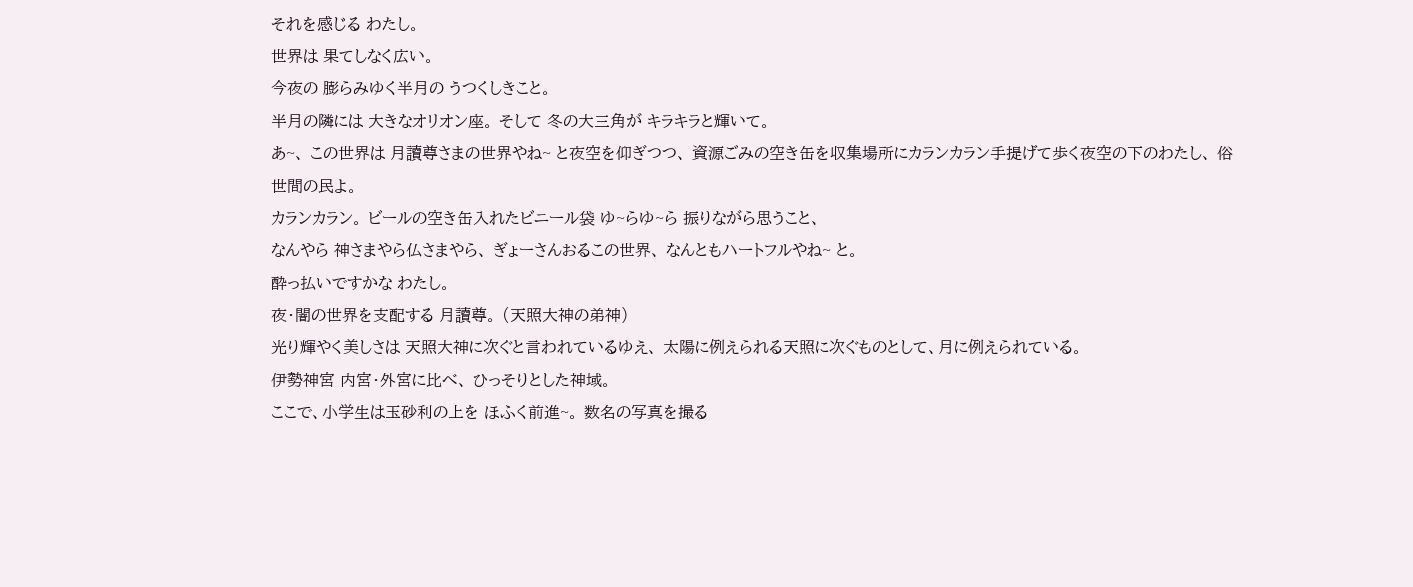それを感じる わたし。
世界は 果てしなく広い。
今夜の 膨らみゆく半月の うつくしきこと。
半月の隣には 大きなオリオン座。 そして 冬の大三角が キラキラと輝いて。
あ~、 この世界は 月讀尊さまの世界やね~ と夜空を仰ぎつつ、 資源ごみの空き缶を収集場所にカランカラン手提げて歩く夜空の下のわたし、 俗世間の民よ。
カランカラン。 ビールの空き缶入れたビニール袋 ゆ~らゆ~ら 振りながら思うこと、
なんやら 神さまやら仏さまやら、 ぎょーさんおるこの世界、 なんともハートフルやね~ と。
酔っ払いですかな わたし。
夜・闇の世界を支配する 月讀尊。 (天照大神の弟神)
光り輝やく美しさは 天照大神に次ぐと言われているゆえ、 太陽に例えられる天照に次ぐものとして、月に例えられている。
伊勢神宮 内宮・外宮に比べ、 ひっそりとした神域。
ここで、小学生は玉砂利の上を ほふく前進~。 数名の写真を撮る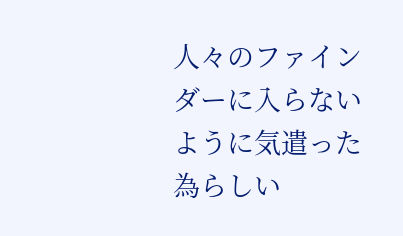人々のファインダーに入らないように気遣った為らしい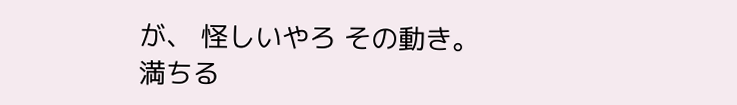が、 怪しいやろ その動き。
満ちる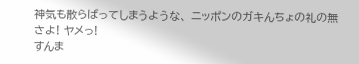神気も散らばってしまうような、 ニッポンのガキんちょの礼の無さよ! ヤメっ!
すんま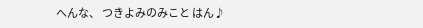へんな、 つきよみのみこと はん♪